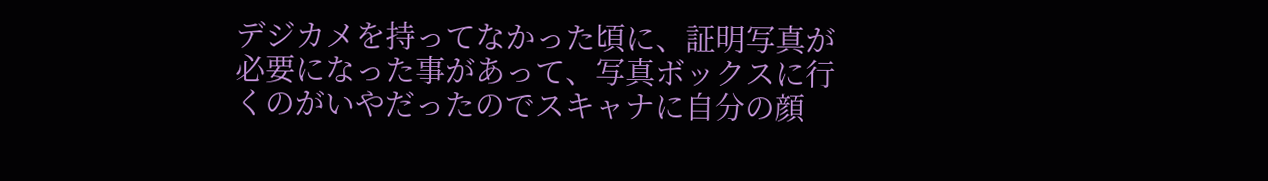デジカメを持ってなかった頃に、証明写真が必要になった事があって、写真ボックスに行くのがいやだったのでスキャナに自分の顔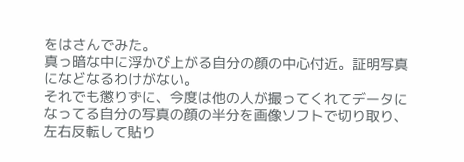をはさんでみた。
真っ暗な中に浮かび上がる自分の顔の中心付近。証明写真になどなるわけがない。
それでも懲りずに、今度は他の人が撮ってくれてデータになってる自分の写真の顔の半分を画像ソフトで切り取り、左右反転して貼り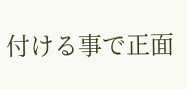付ける事で正面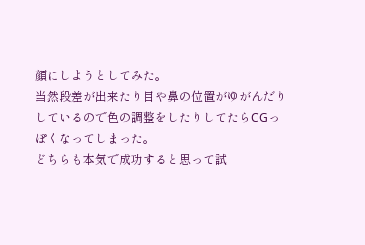顔にしようとしてみた。
当然段差が出来たり目や鼻の位置がゆがんだりしているので色の調整をしたりしてたらCGっぽくなってしまった。
どちらも本気で成功すると思って試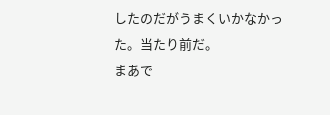したのだがうまくいかなかった。当たり前だ。
まあで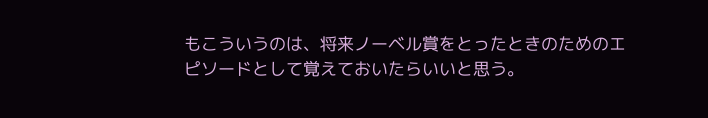もこういうのは、将来ノーベル賞をとったときのためのエピソードとして覚えておいたらいいと思う。